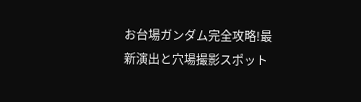お台場ガンダム完全攻略!最新演出と穴場撮影スポット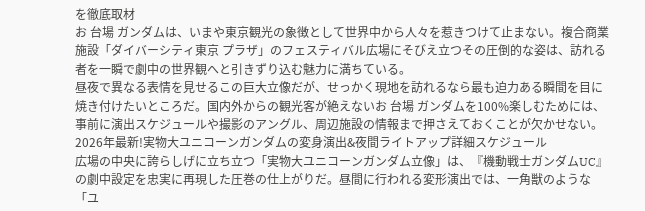を徹底取材
お 台場 ガンダムは、いまや東京観光の象徴として世界中から人々を惹きつけて止まない。複合商業施設「ダイバーシティ東京 プラザ」のフェスティバル広場にそびえ立つその圧倒的な姿は、訪れる者を一瞬で劇中の世界観へと引きずり込む魅力に満ちている。
昼夜で異なる表情を見せるこの巨大立像だが、せっかく現地を訪れるなら最も迫力ある瞬間を目に焼き付けたいところだ。国内外からの観光客が絶えないお 台場 ガンダムを100%楽しむためには、事前に演出スケジュールや撮影のアングル、周辺施設の情報まで押さえておくことが欠かせない。
2026年最新!実物大ユニコーンガンダムの変身演出&夜間ライトアップ詳細スケジュール
広場の中央に誇らしげに立ち立つ「実物大ユニコーンガンダム立像」は、『機動戦士ガンダムUC』の劇中設定を忠実に再現した圧巻の仕上がりだ。昼間に行われる変形演出では、一角獣のような「ユ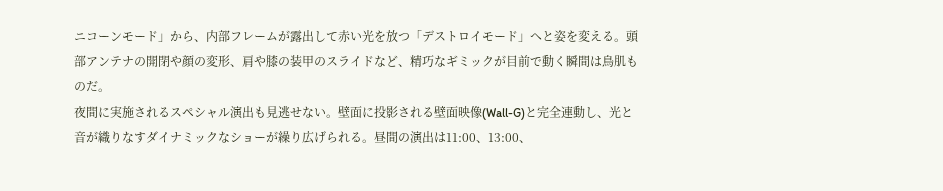ニコーンモード」から、内部フレームが露出して赤い光を放つ「デストロイモード」へと姿を変える。頭部アンテナの開閉や顔の変形、肩や膝の装甲のスライドなど、精巧なギミックが目前で動く瞬間は鳥肌ものだ。
夜間に実施されるスペシャル演出も見逃せない。壁面に投影される壁面映像(Wall-G)と完全連動し、光と音が織りなすダイナミックなショーが繰り広げられる。昼間の演出は11:00、13:00、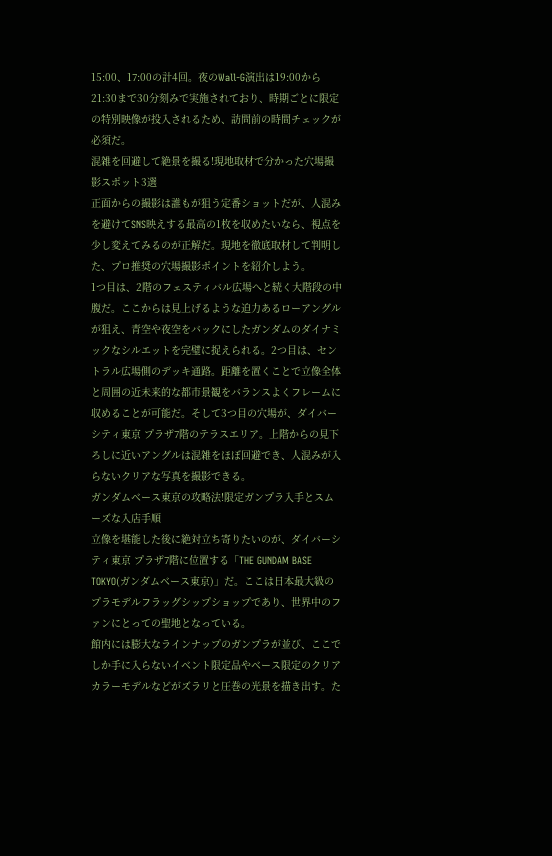15:00、17:00の計4回。夜のWall-G演出は19:00から21:30まで30分刻みで実施されており、時期ごとに限定の特別映像が投入されるため、訪問前の時間チェックが必須だ。
混雑を回避して絶景を撮る!現地取材で分かった穴場撮影スポット3選
正面からの撮影は誰もが狙う定番ショットだが、人混みを避けてSNS映えする最高の1枚を収めたいなら、視点を少し変えてみるのが正解だ。現地を徹底取材して判明した、プロ推奨の穴場撮影ポイントを紹介しよう。
1つ目は、2階のフェスティバル広場へと続く大階段の中腹だ。ここからは見上げるような迫力あるローアングルが狙え、青空や夜空をバックにしたガンダムのダイナミックなシルエットを完璧に捉えられる。2つ目は、セントラル広場側のデッキ通路。距離を置くことで立像全体と周囲の近未来的な都市景観をバランスよくフレームに収めることが可能だ。そして3つ目の穴場が、ダイバーシティ東京 プラザ7階のテラスエリア。上階からの見下ろしに近いアングルは混雑をほぼ回避でき、人混みが入らないクリアな写真を撮影できる。
ガンダムベース東京の攻略法!限定ガンプラ入手とスムーズな入店手順
立像を堪能した後に絶対立ち寄りたいのが、ダイバーシティ東京 プラザ7階に位置する「THE GUNDAM BASE TOKYO(ガンダムベース東京)」だ。ここは日本最大級のプラモデルフラッグシップショップであり、世界中のファンにとっての聖地となっている。
館内には膨大なラインナップのガンプラが並び、ここでしか手に入らないイベント限定品やベース限定のクリアカラーモデルなどがズラリと圧巻の光景を描き出す。た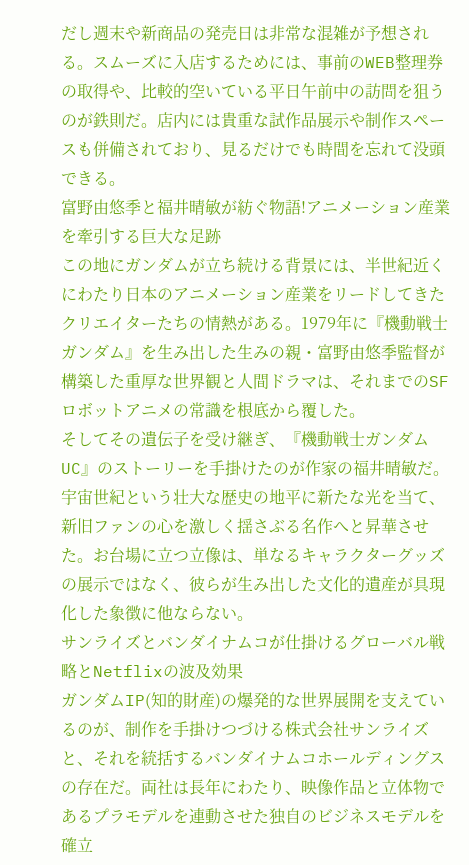だし週末や新商品の発売日は非常な混雑が予想される。スムーズに入店するためには、事前のWEB整理券の取得や、比較的空いている平日午前中の訪問を狙うのが鉄則だ。店内には貴重な試作品展示や制作スペースも併備されており、見るだけでも時間を忘れて没頭できる。
富野由悠季と福井晴敏が紡ぐ物語!アニメーション産業を牽引する巨大な足跡
この地にガンダムが立ち続ける背景には、半世紀近くにわたり日本のアニメーション産業をリードしてきたクリエイターたちの情熱がある。1979年に『機動戦士ガンダム』を生み出した生みの親・富野由悠季監督が構築した重厚な世界観と人間ドラマは、それまでのSFロボットアニメの常識を根底から覆した。
そしてその遺伝子を受け継ぎ、『機動戦士ガンダムUC』のストーリーを手掛けたのが作家の福井晴敏だ。宇宙世紀という壮大な歴史の地平に新たな光を当て、新旧ファンの心を激しく揺さぶる名作へと昇華させた。お台場に立つ立像は、単なるキャラクターグッズの展示ではなく、彼らが生み出した文化的遺産が具現化した象徴に他ならない。
サンライズとバンダイナムコが仕掛けるグローバル戦略とNetflixの波及効果
ガンダムIP(知的財産)の爆発的な世界展開を支えているのが、制作を手掛けつづける株式会社サンライズと、それを統括するバンダイナムコホールディングスの存在だ。両社は長年にわたり、映像作品と立体物であるプラモデルを連動させた独自のビジネスモデルを確立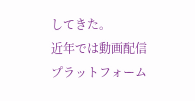してきた。
近年では動画配信プラットフォーム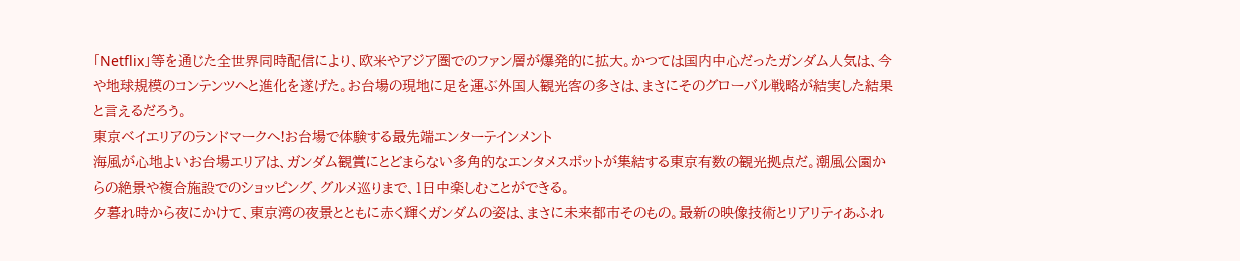「Netflix」等を通じた全世界同時配信により、欧米やアジア圏でのファン層が爆発的に拡大。かつては国内中心だったガンダム人気は、今や地球規模のコンテンツへと進化を遂げた。お台場の現地に足を運ぶ外国人観光客の多さは、まさにそのグローバル戦略が結実した結果と言えるだろう。
東京ベイエリアのランドマークへ!お台場で体験する最先端エンターテインメント
海風が心地よいお台場エリアは、ガンダム観賞にとどまらない多角的なエンタメスポットが集結する東京有数の観光拠点だ。潮風公園からの絶景や複合施設でのショッピング、グルメ巡りまで、1日中楽しむことができる。
夕暮れ時から夜にかけて、東京湾の夜景とともに赤く輝くガンダムの姿は、まさに未来都市そのもの。最新の映像技術とリアリティあふれ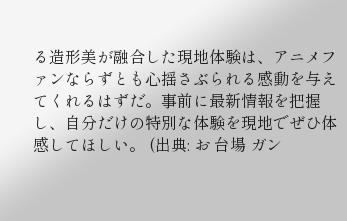る造形美が融合した現地体験は、アニメファンならずとも心揺さぶられる感動を与えてくれるはずだ。事前に最新情報を把握し、自分だけの特別な体験を現地でぜひ体感してほしい。 (出典: お 台場 ガン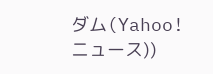ダム(Yahoo!ニュース))